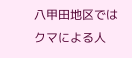八甲田地区ではクマによる人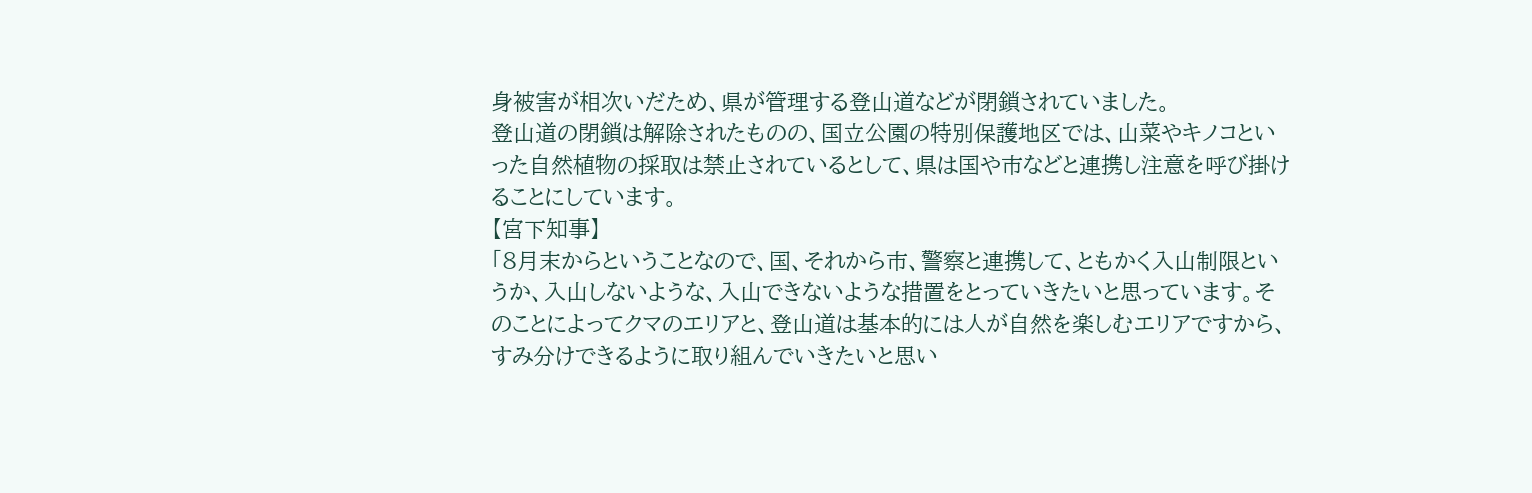身被害が相次いだため、県が管理する登山道などが閉鎖されていました。
登山道の閉鎖は解除されたものの、国立公園の特別保護地区では、山菜やキノコといった自然植物の採取は禁止されているとして、県は国や市などと連携し注意を呼び掛けることにしています。
【宮下知事】
「8月末からということなので、国、それから市、警察と連携して、ともかく入山制限というか、入山しないような、入山できないような措置をとっていきたいと思っています。そのことによってクマのエリアと、登山道は基本的には人が自然を楽しむエリアですから、すみ分けできるように取り組んでいきたいと思い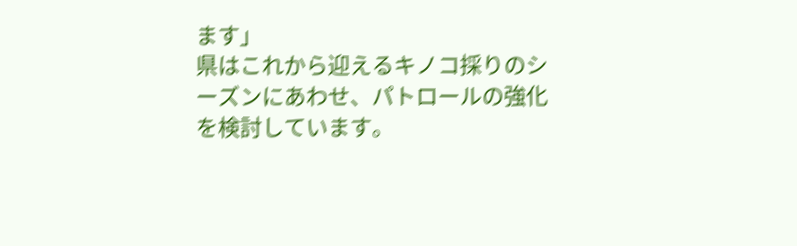ます」
県はこれから迎えるキノコ採りのシーズンにあわせ、パトロールの強化を検討しています。